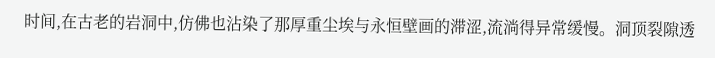时间,在古老的岩洞中,仿佛也沾染了那厚重尘埃与永恒壁画的滞涩,流淌得异常缓慢。洞顶裂隙透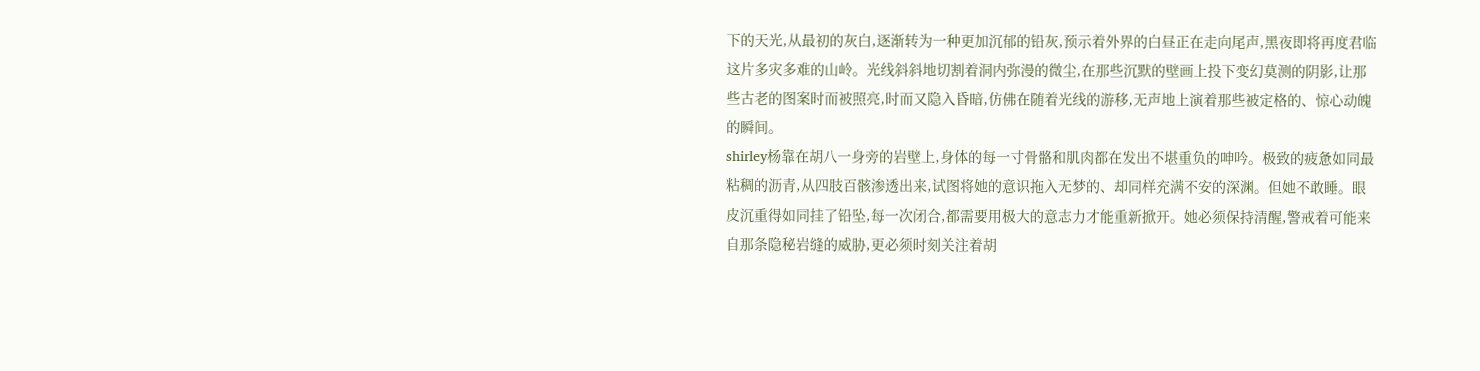下的天光,从最初的灰白,逐渐转为一种更加沉郁的铅灰,预示着外界的白昼正在走向尾声,黑夜即将再度君临这片多灾多难的山岭。光线斜斜地切割着洞内弥漫的微尘,在那些沉默的壁画上投下变幻莫测的阴影,让那些古老的图案时而被照亮,时而又隐入昏暗,仿佛在随着光线的游移,无声地上演着那些被定格的、惊心动魄的瞬间。
shirley杨靠在胡八一身旁的岩壁上,身体的每一寸骨骼和肌肉都在发出不堪重负的呻吟。极致的疲惫如同最粘稠的沥青,从四肢百骸渗透出来,试图将她的意识拖入无梦的、却同样充满不安的深渊。但她不敢睡。眼皮沉重得如同挂了铅坠,每一次闭合,都需要用极大的意志力才能重新掀开。她必须保持清醒,警戒着可能来自那条隐秘岩缝的威胁,更必须时刻关注着胡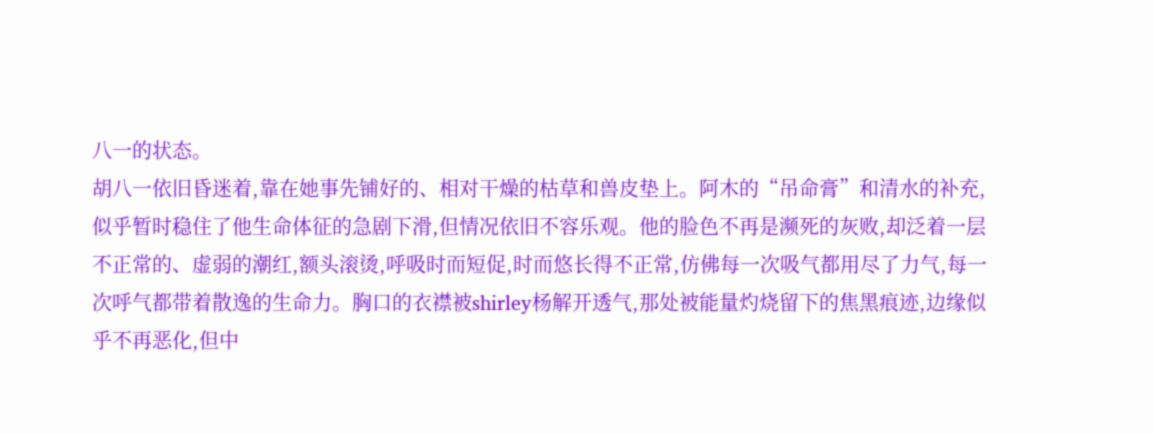八一的状态。
胡八一依旧昏迷着,靠在她事先铺好的、相对干燥的枯草和兽皮垫上。阿木的“吊命膏”和清水的补充,似乎暂时稳住了他生命体征的急剧下滑,但情况依旧不容乐观。他的脸色不再是濒死的灰败,却泛着一层不正常的、虚弱的潮红,额头滚烫,呼吸时而短促,时而悠长得不正常,仿佛每一次吸气都用尽了力气,每一次呼气都带着散逸的生命力。胸口的衣襟被shirley杨解开透气,那处被能量灼烧留下的焦黑痕迹,边缘似乎不再恶化,但中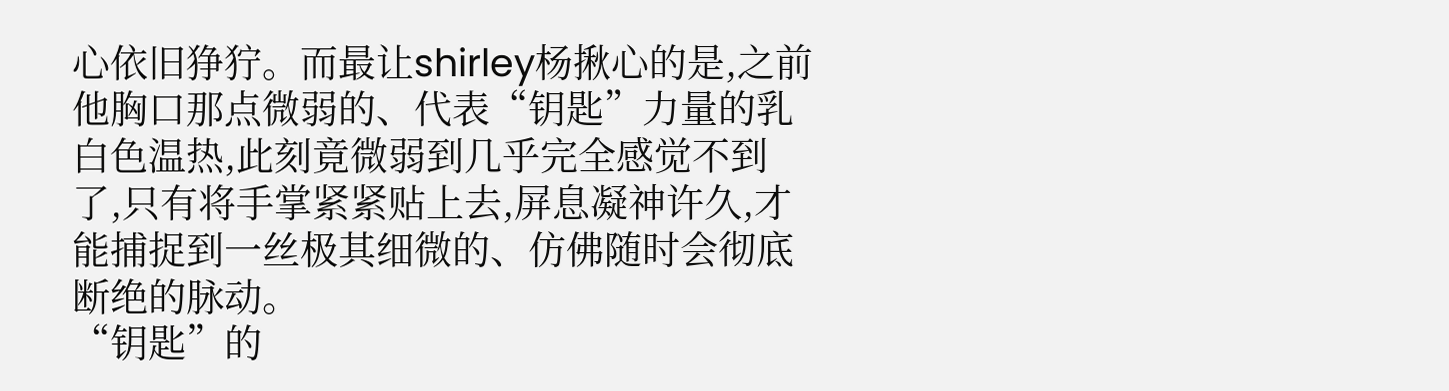心依旧狰狞。而最让shirley杨揪心的是,之前他胸口那点微弱的、代表“钥匙”力量的乳白色温热,此刻竟微弱到几乎完全感觉不到了,只有将手掌紧紧贴上去,屏息凝神许久,才能捕捉到一丝极其细微的、仿佛随时会彻底断绝的脉动。
“钥匙”的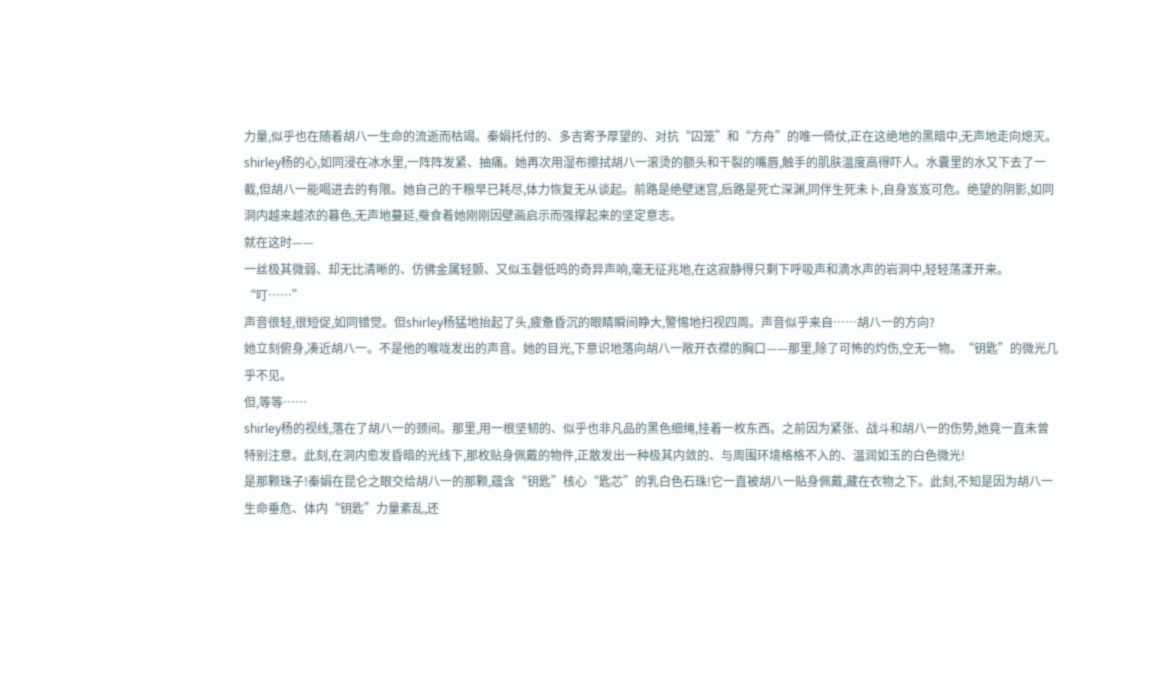力量,似乎也在随着胡八一生命的流逝而枯竭。秦娟托付的、多吉寄予厚望的、对抗“囚笼”和“方舟”的唯一倚仗,正在这绝地的黑暗中,无声地走向熄灭。
shirley杨的心,如同浸在冰水里,一阵阵发紧、抽痛。她再次用湿布擦拭胡八一滚烫的额头和干裂的嘴唇,触手的肌肤温度高得吓人。水囊里的水又下去了一截,但胡八一能喝进去的有限。她自己的干粮早已耗尽,体力恢复无从谈起。前路是绝壁迷宫,后路是死亡深渊,同伴生死未卜,自身岌岌可危。绝望的阴影,如同洞内越来越浓的暮色,无声地蔓延,蚕食着她刚刚因壁画启示而强撑起来的坚定意志。
就在这时——
一丝极其微弱、却无比清晰的、仿佛金属轻颤、又似玉磬低鸣的奇异声响,毫无征兆地,在这寂静得只剩下呼吸声和滴水声的岩洞中,轻轻荡漾开来。
“叮……”
声音很轻,很短促,如同错觉。但shirley杨猛地抬起了头,疲惫昏沉的眼睛瞬间睁大,警惕地扫视四周。声音似乎来自……胡八一的方向?
她立刻俯身,凑近胡八一。不是他的喉咙发出的声音。她的目光,下意识地落向胡八一敞开衣襟的胸口——那里,除了可怖的灼伤,空无一物。“钥匙”的微光几乎不见。
但,等等……
shirley杨的视线,落在了胡八一的颈间。那里,用一根坚韧的、似乎也非凡品的黑色细绳,挂着一枚东西。之前因为紧张、战斗和胡八一的伤势,她竟一直未曾特别注意。此刻,在洞内愈发昏暗的光线下,那枚贴身佩戴的物件,正散发出一种极其内敛的、与周围环境格格不入的、温润如玉的白色微光!
是那颗珠子!秦娟在昆仑之眼交给胡八一的那颗,蕴含“钥匙”核心“匙芯”的乳白色石珠!它一直被胡八一贴身佩戴,藏在衣物之下。此刻,不知是因为胡八一生命垂危、体内“钥匙”力量紊乱,还